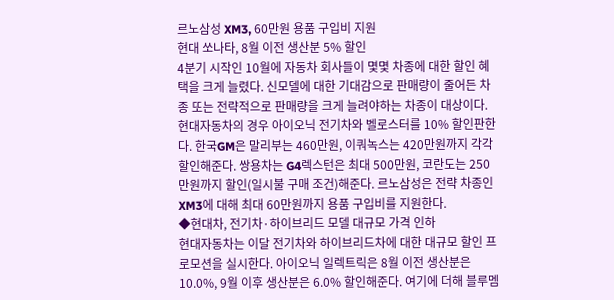르노삼성 XM3, 60만원 용품 구입비 지원
현대 쏘나타, 8월 이전 생산분 5% 할인
4분기 시작인 10월에 자동차 회사들이 몇몇 차종에 대한 할인 혜택을 크게 늘렸다. 신모델에 대한 기대감으로 판매량이 줄어든 차종 또는 전략적으로 판매량을 크게 늘려야하는 차종이 대상이다. 현대자동차의 경우 아이오닉 전기차와 벨로스터를 10% 할인판한다. 한국GM은 말리부는 460만원, 이쿼녹스는 420만원까지 각각 할인해준다. 쌍용차는 G4렉스턴은 최대 500만원, 코란도는 250만원까지 할인(일시불 구매 조건)해준다. 르노삼성은 전략 차종인 XM3에 대해 최대 60만원까지 용품 구입비를 지원한다.
◆현대차, 전기차·하이브리드 모델 대규모 가격 인하
현대자동차는 이달 전기차와 하이브리드차에 대한 대규모 할인 프로모션을 실시한다. 아이오닉 일렉트릭은 8월 이전 생산분은 10.0%, 9월 이후 생산분은 6.0% 할인해준다. 여기에 더해 블루멤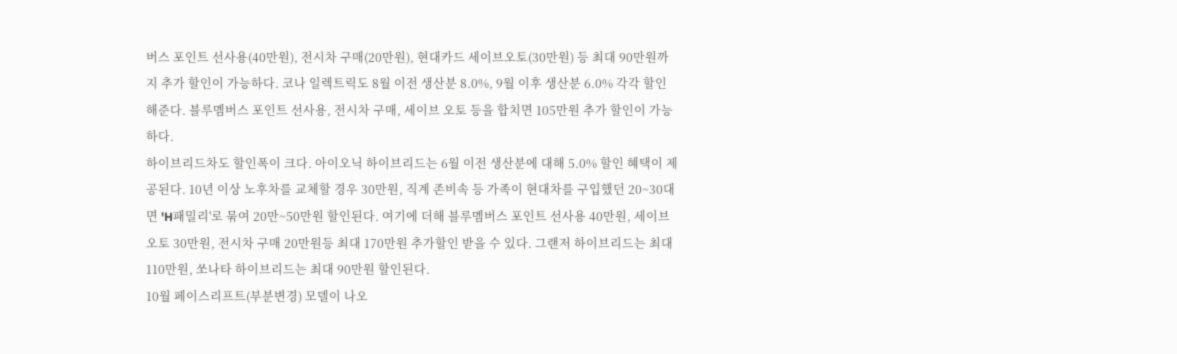버스 포인트 선사용(40만원), 전시차 구매(20만원), 현대카드 세이브오토(30만원) 등 최대 90만원까지 추가 할인이 가능하다. 코나 일렉트릭도 8월 이전 생산분 8.0%, 9월 이후 생산분 6.0% 각각 할인해준다. 블루멤버스 포인트 선사용, 전시차 구매, 세이브 오토 등을 합치면 105만원 추가 할인이 가능하다.
하이브리드차도 할인폭이 크다. 아이오닉 하이브리드는 6월 이전 생산분에 대해 5.0% 할인 혜택이 제공된다. 10년 이상 노후차를 교체할 경우 30만원, 직계 존비속 등 가족이 현대차를 구입했던 20~30대면 'H패밀리'로 묶여 20만~50만원 할인된다. 여기에 더해 블루멤버스 포인트 선사용 40만원, 세이브오토 30만원, 전시차 구매 20만원등 최대 170만원 추가할인 받을 수 있다. 그랜저 하이브리드는 최대 110만원, 쏘나타 하이브리드는 최대 90만원 할인된다.
10월 페이스리프트(부분변경) 모델이 나오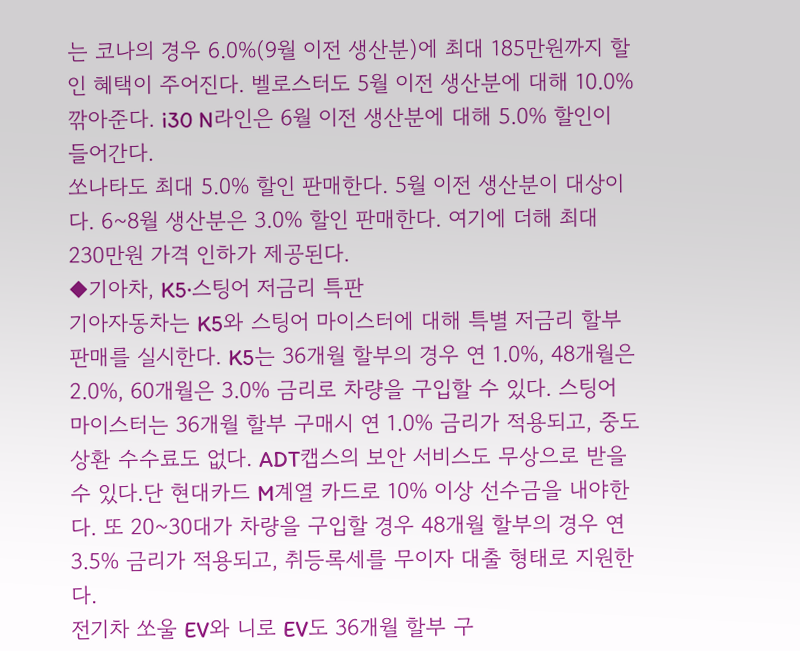는 코나의 경우 6.0%(9월 이전 생산분)에 최대 185만원까지 할인 혜택이 주어진다. 벨로스터도 5월 이전 생산분에 대해 10.0% 깎아준다. i30 N라인은 6월 이전 생산분에 대해 5.0% 할인이 들어간다.
쏘나타도 최대 5.0% 할인 판매한다. 5월 이전 생산분이 대상이다. 6~8월 생산분은 3.0% 할인 판매한다. 여기에 더해 최대 230만원 가격 인하가 제공된다.
◆기아차, K5·스팅어 저금리 특판
기아자동차는 K5와 스팅어 마이스터에 대해 특별 저금리 할부 판매를 실시한다. K5는 36개월 할부의 경우 연 1.0%, 48개월은 2.0%, 60개월은 3.0% 금리로 차량을 구입할 수 있다. 스팅어 마이스터는 36개월 할부 구매시 연 1.0% 금리가 적용되고, 중도상환 수수료도 없다. ADT캡스의 보안 서비스도 무상으로 받을 수 있다.단 현대카드 M계열 카드로 10% 이상 선수금을 내야한다. 또 20~30대가 차량을 구입할 경우 48개월 할부의 경우 연 3.5% 금리가 적용되고, 취등록세를 무이자 대출 형태로 지원한다.
전기차 쏘울 EV와 니로 EV도 36개월 할부 구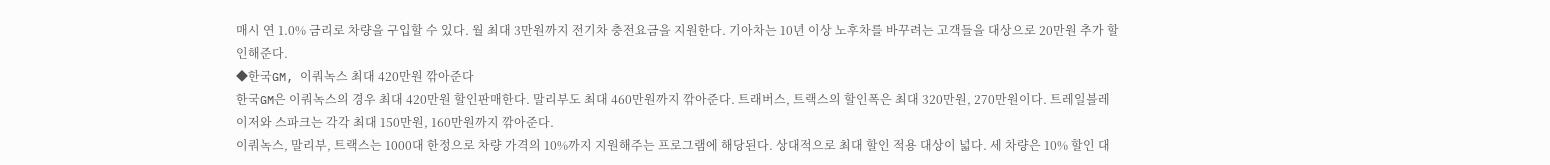매시 연 1.0% 금리로 차량을 구입할 수 있다. 월 최대 3만원까지 전기차 충전요금을 지원한다. 기아차는 10년 이상 노후차를 바꾸려는 고객들을 대상으로 20만원 추가 할인해준다.
◆한국GM, 이쿼녹스 최대 420만원 깎아준다
한국GM은 이쿼녹스의 경우 최대 420만원 할인판매한다. 말리부도 최대 460만원까지 깎아준다. 트래버스, 트랙스의 할인폭은 최대 320만원, 270만원이다. 트레일블레이저와 스파크는 각각 최대 150만원, 160만원까지 깎아준다.
이쿼녹스, 말리부, 트랙스는 1000대 한정으로 차량 가격의 10%까지 지원해주는 프로그램에 해당된다. 상대적으로 최대 할인 적용 대상이 넓다. 세 차량은 10% 할인 대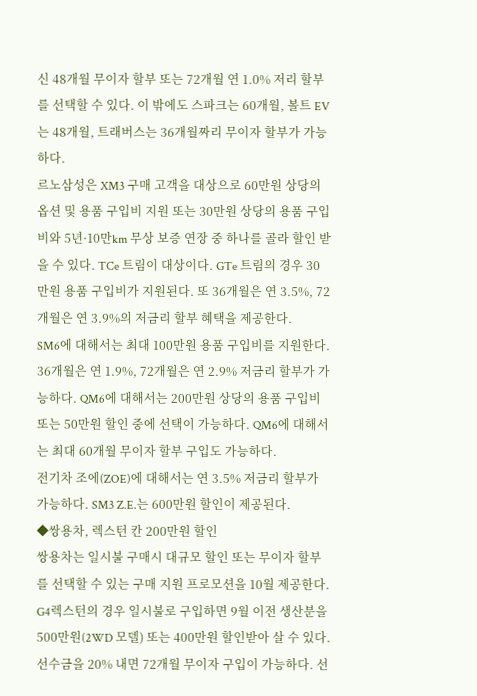신 48개월 무이자 할부 또는 72개월 연 1.0% 저리 할부를 선택할 수 있다. 이 밖에도 스파크는 60개월, 볼트 EV는 48개월, 트래버스는 36개월짜리 무이자 할부가 가능하다.
르노삼성은 XM3 구매 고객을 대상으로 60만원 상당의 옵션 및 용품 구입비 지원 또는 30만원 상당의 용품 구입비와 5년·10만km 무상 보증 연장 중 하나를 골라 할인 받을 수 있다. TCe 트림이 대상이다. GTe 트림의 경우 30만원 용품 구입비가 지원된다. 또 36개월은 연 3.5%, 72개월은 연 3.9%의 저금리 할부 혜택을 제공한다.
SM6에 대해서는 최대 100만원 용품 구입비를 지원한다. 36개월은 연 1.9%, 72개월은 연 2.9% 저금리 할부가 가능하다. QM6에 대해서는 200만원 상당의 용품 구입비 또는 50만원 할인 중에 선택이 가능하다. QM6에 대해서는 최대 60개월 무이자 할부 구입도 가능하다.
전기차 조에(ZOE)에 대해서는 연 3.5% 저금리 할부가 가능하다. SM3 Z.E.는 600만원 할인이 제공된다.
◆쌍용차, 렉스턴 칸 200만원 할인
쌍용차는 일시불 구매시 대규모 할인 또는 무이자 할부를 선택할 수 있는 구매 지원 프로모션을 10월 제공한다. G4렉스턴의 경우 일시불로 구입하면 9월 이전 생산분을 500만원(2WD 모델) 또는 400만원 할인받아 살 수 있다. 선수금을 20% 내면 72개월 무이자 구입이 가능하다. 선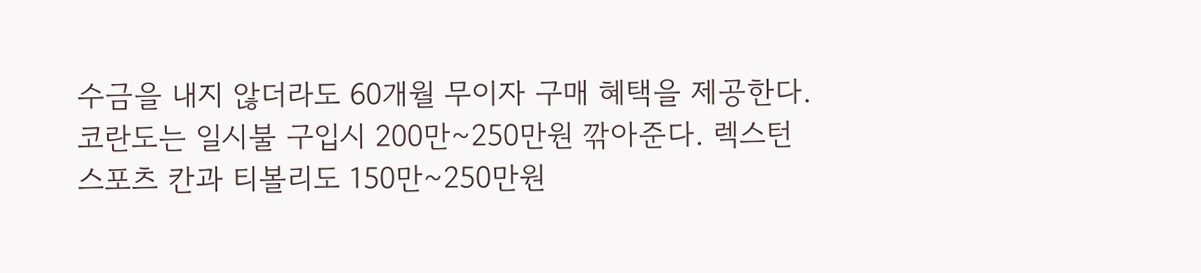수금을 내지 않더라도 60개월 무이자 구매 혜택을 제공한다.
코란도는 일시불 구입시 200만~250만원 깎아준다. 렉스턴 스포츠 칸과 티볼리도 150만~250만원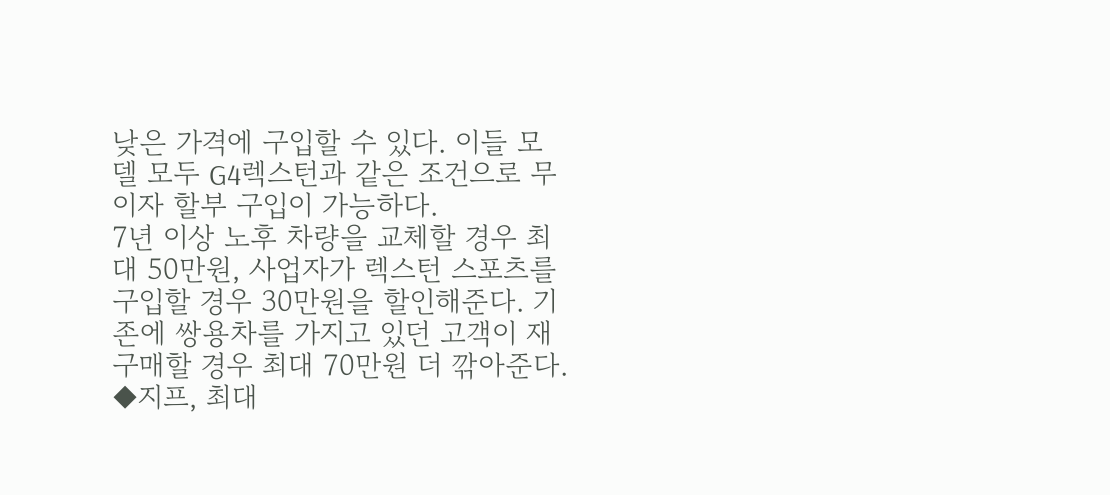낮은 가격에 구입할 수 있다. 이들 모델 모두 G4렉스턴과 같은 조건으로 무이자 할부 구입이 가능하다.
7년 이상 노후 차량을 교체할 경우 최대 50만원, 사업자가 렉스턴 스포츠를 구입할 경우 30만원을 할인해준다. 기존에 쌍용차를 가지고 있던 고객이 재구매할 경우 최대 70만원 더 깎아준다.
◆지프, 최대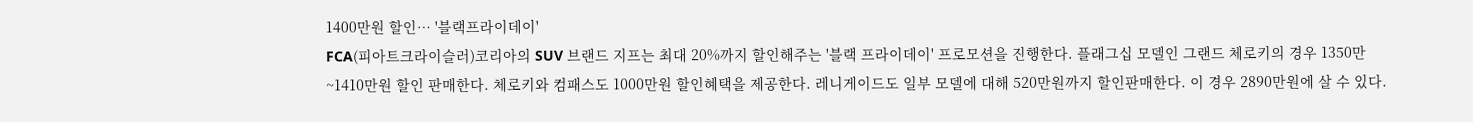1400만원 할인… '블랙프라이데이'
FCA(피아트크라이슬러)코리아의 SUV 브랜드 지프는 최대 20%까지 할인해주는 '블랙 프라이데이' 프로모션을 진행한다. 플래그십 모델인 그랜드 체로키의 경우 1350만~1410만원 할인 판매한다. 체로키와 컴패스도 1000만원 할인혜택을 제공한다. 레니게이드도 일부 모델에 대해 520만원까지 할인판매한다. 이 경우 2890만원에 살 수 있다.